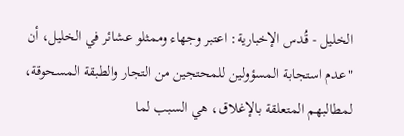الخليل - قُدس الإخبارية: اعتبر وجهاء وممثلو عشائر في الخليل، أن "عدم استجابة المسؤولين للمحتجين من التجار والطبقة المسحوقة، لمطالبهم المتعلقة بالإغلاق، هي السبب لما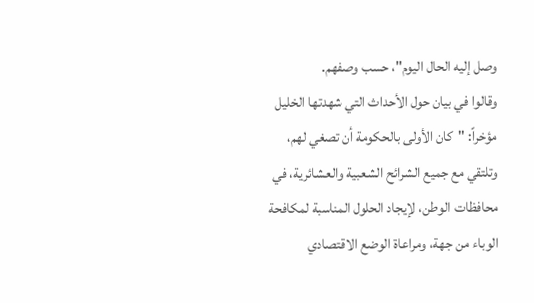وصل إليه الحال اليوم"، حسب وصفهم.
وقالوا في بيان حول الأحداث التي شهدتها الخليل مؤخراً: "كان الأولى بالحكومة أن تصغي لهم، وتلتقي مع جميع الشرائح الشعبية والعشائرية، في محافظات الوطن، لإيجاد الحلول المناسبة لمكافحة الوباء من جهة، ومراعاة الوضع الاقتصادي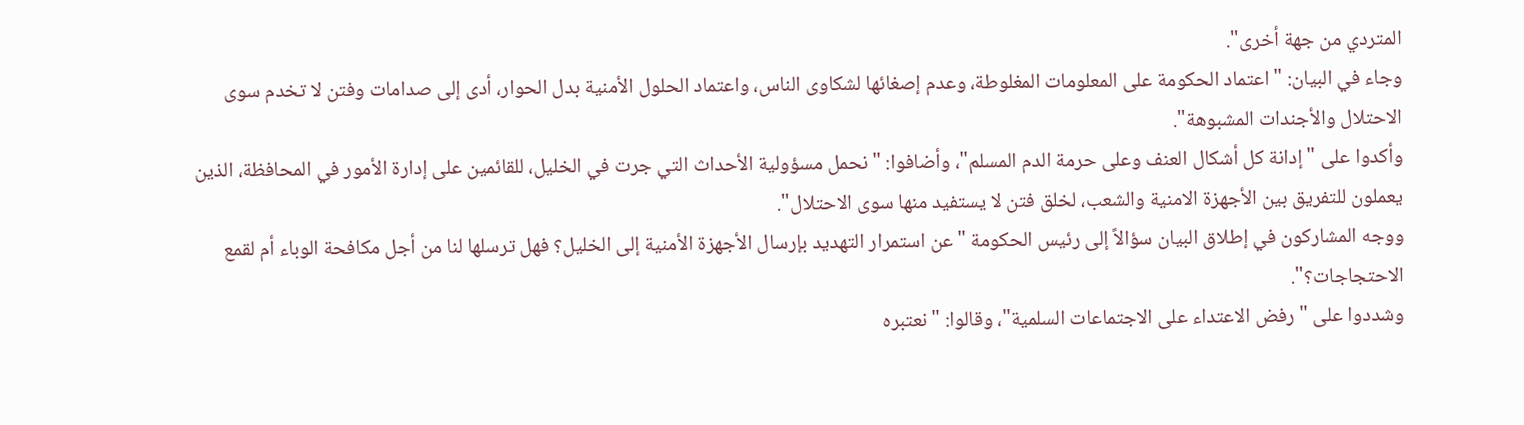المتردي من جهة أخرى".
وجاء في البيان: "اعتماد الحكومة على المعلومات المغلوطة، وعدم إصغائها لشكاوى الناس، واعتماد الحلول الأمنية بدل الحوار، أدى إلى صدامات وفتن لا تخدم سوى الاحتلال والأجندات المشبوهة".
وأكدوا على "إدانة كل أشكال العنف وعلى حرمة الدم المسلم"، وأضافوا: "نحمل مسؤولية الأحداث التي جرت في الخليل، للقائمين على إدارة الأمور في المحافظة، الذين يعملون للتفريق بين الأجهزة الامنية والشعب، لخلق فتن لا يستفيد منها سوى الاحتلال".
ووجه المشاركون في إطلاق البيان سؤالاً إلى رئيس الحكومة "عن استمرار التهديد بإرسال الأجهزة الأمنية إلى الخليل؟ فهل ترسلها لنا من أجل مكافحة الوباء أم لقمع الاحتجاجات؟".
وشددوا على "رفض الاعتداء على الاجتماعات السلمية"، وقالوا: "نعتبره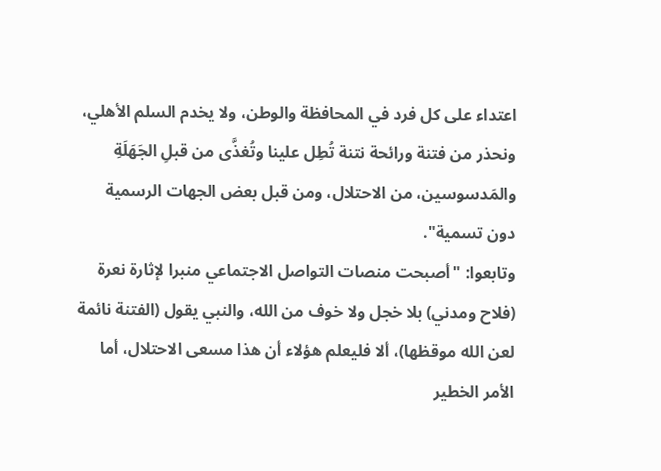اعتداء على كل فرد في المحافظة والوطن، ولا يخدم السلم الأهلي، ونحذر من فتنة ورائحة نتنة تُطِل علينا وتُغذَّى من قبلِ الجَهَلَةِ والمَدسوسين، من الاحتلال، ومن قبل بعض الجهات الرسمية دون تسمية".
وتابعوا: "أصبحت منصات التواصل الاجتماعي منبرا لإثارة نعرة (فلاح ومدني) بلا خجل ولا خوف من الله، والنبي يقول (الفتنة نائمة لعن الله موقظها)، ألا فليعلم هؤلاء أن هذا مسعى الاحتلال، أما الأمر الخطير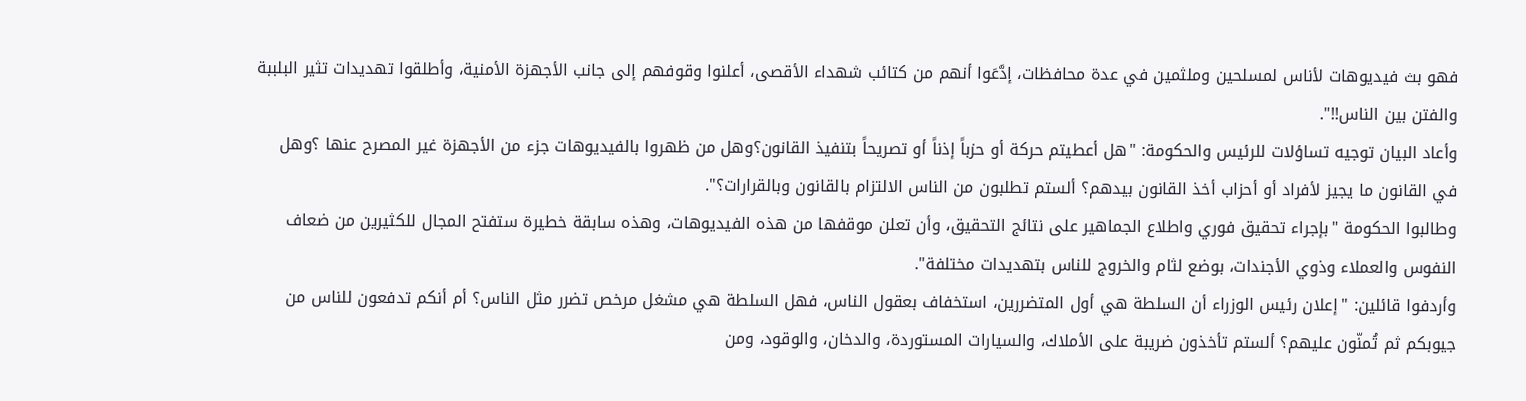فهو بث فيديوهات لأناس لمسلحين وملثمين في عدة محافظات، إدَّعَوا أنهم من كتائب شهداء الأقصى، أعلنوا وقوفهم إلى جانب الأجهزة الأمنية، وأطلقوا تهديدات تثير البلببة والفتن بين الناس!!".
وأعاد البيان توجيه تساؤلات للرئيس والحكومة: "هل أعطيتم حركة أو حزباً إذناً أو تصريحاً بتنفيذ القانون؟وهل من ظهروا بالفيديوهات جزء من الأجهزة غير المصرح عنها ؟وهل في القانون ما يجيز لأفراد أو أحزاب أخذ القانون بيدهم؟ ألستم تطلبون من الناس الالتزام بالقانون وبالقرارات؟".
وطالبوا الحكومة "بإجراء تحقيق فوري واطلاع الجماهير على نتائج التحقيق، وأن تعلن موقفها من هذه الفيديوهات، وهذه سابقة خطيرة ستفتح المجال للكثيرين من ضعاف النفوس والعملاء وذوي الأجندات، بوضع لثام والخروج للناس بتهديدات مختلفة".
وأردفوا قائلين: "إعلان رئيس الوزراء أن السلطة هي أول المتضررين، استخفاف بعقول الناس، فهل السلطة هي مشغل مرخص تضرر مثل الناس؟ أم أنكم تدفعون للناس من جيوبكم ثم تُمنّون عليهم؟ ألستم تأخذون ضريبة على الأملاك، والسيارات المستوردة، والدخان، والوقود، ومن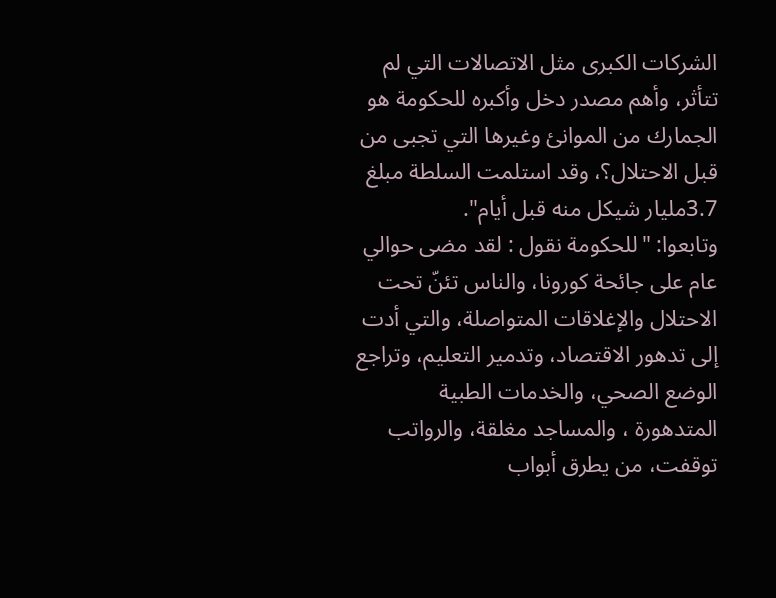الشركات الكبرى مثل الاتصالات التي لم تتأثر، وأهم مصدر دخل وأكبره للحكومة هو الجمارك من الموانئ وغيرها التي تجبى من قبل الاحتلال؟، وقد استلمت السلطة مبلغ 3.7مليار شيكل منه قبل أيام".
وتابعوا: "للحكومة نقول : لقد مضى حوالي عام على جائحة كورونا، والناس تئنّ تحت الاحتلال والإغلاقات المتواصلة، والتي أدت إلى تدهور الاقتصاد، وتدمير التعليم، وتراجع الوضع الصحي، والخدمات الطبية المتدهورة ، والمساجد مغلقة، والرواتب توقفت، من يطرق أبواب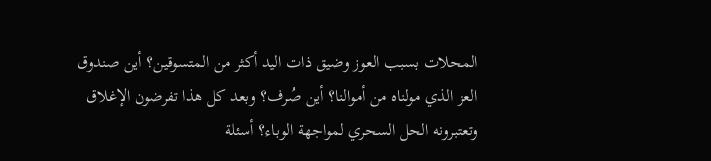المحلات بسبب العوز وضيق ذات اليد أكثر من المتسوقين؟ أين صندوق العز الذي مولناه من أموالنا؟ أين صُرف؟ وبعد كل هذا تفرضون الإغلاق وتعتبرونه الحل السحري لمواجهة الوباء؟ أسئلة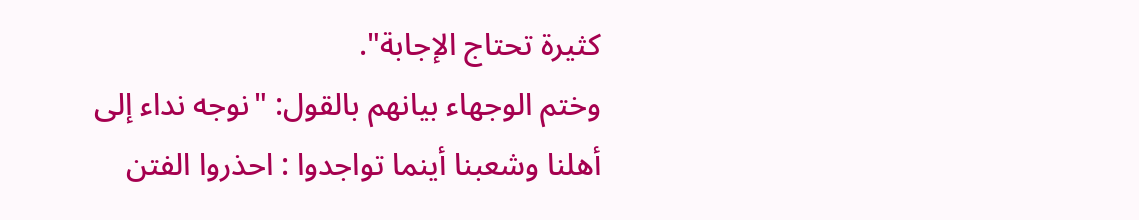كثيرة تحتاج الإجابة".
وختم الوجهاء بيانهم بالقول: "نوجه نداء إلى أهلنا وشعبنا أينما تواجدوا : احذروا الفتن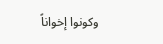وكونوا إخواناً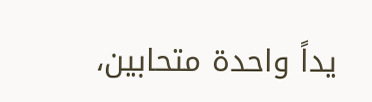يداً واحدة متحابين،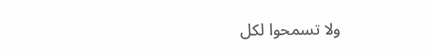ولا تسمحوا لكل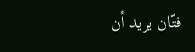فتّان يريد أن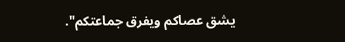يشق عصاكم ويفرق جماعتكم".